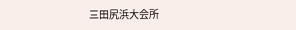三田尻浜大会所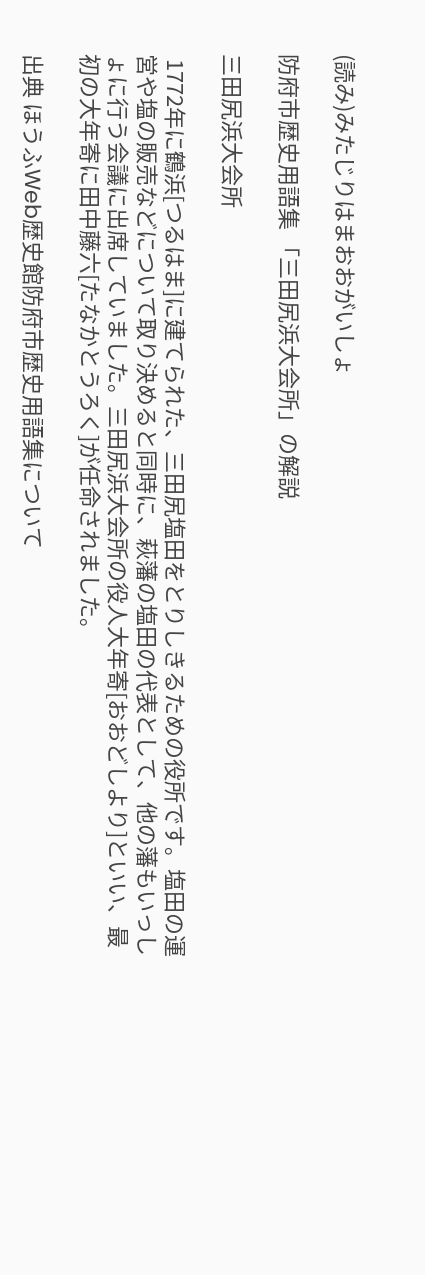(読み)みたじりはまおおがいしょ

防府市歴史用語集 「三田尻浜大会所」の解説

三田尻浜大会所

 1772年に鶴浜[つるはま]に建てられた、三田尻塩田をとりしきるための役所です。塩田の運営や塩の販売などについて取り決めると同時に、萩藩の塩田の代表として、他の藩もいっしょに行う会議に出席していました。三田尻浜大会所の役人大年寄[おおどしより]といい、最初の大年寄に田中藤六[たなかとうろく]が任命されました。

出典 ほうふWeb歴史館防府市歴史用語集について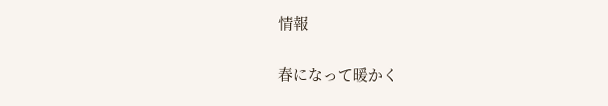情報

春になって暖かく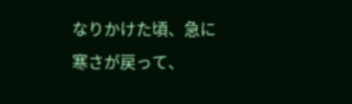なりかけた頃、急に寒さが戻って、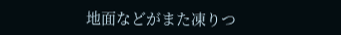地面などがまた凍りつ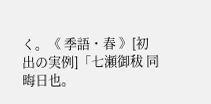く。《 季語・春 》[初出の実例]「七瀬御秡 同晦日也。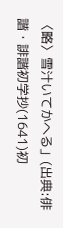〈略〉雪汁いてかへる」(出典:俳諧・誹諧初学抄(1641)初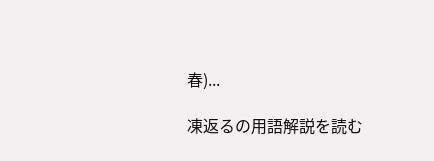春)...

凍返るの用語解説を読む